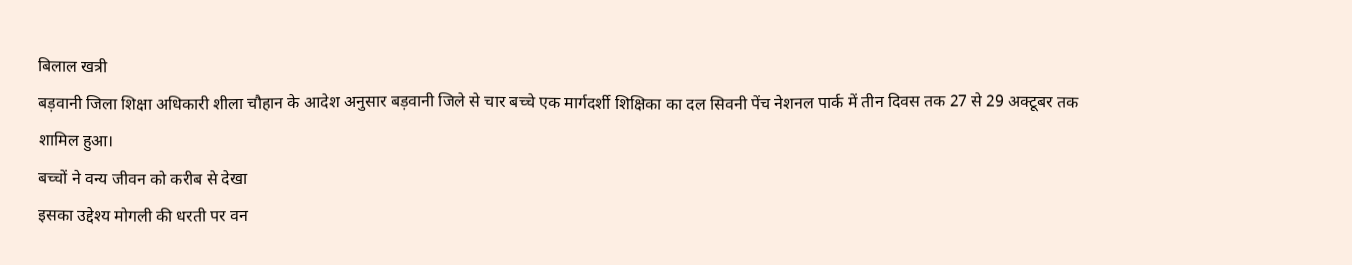बिलाल खत्री
बड़वानी जिला शिक्षा अधिकारी शीला चौहान के आदेश अनुसार बड़वानी जिले से चार बच्चे एक मार्गदर्शी शिक्षिका का दल सिवनी पेंच नेशनल पार्क में तीन दिवस तक 27 से 29 अक्टूबर तक शामिल हुआ।
बच्चों ने वन्य जीवन को करीब से देखा
इसका उद्देश्य मोगली की धरती पर वन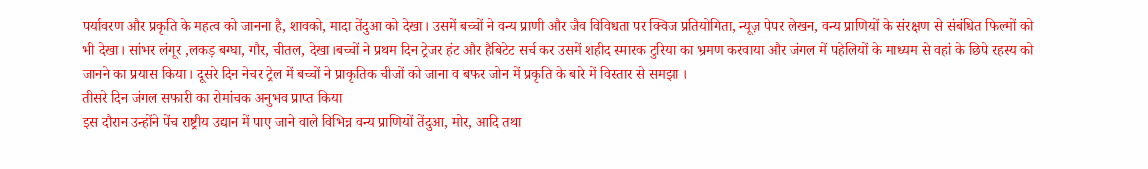पर्यावरण और प्रकृति के महत्व को जानना है, शावको, मादा तेंदुआ को देखा। उसमें बच्चों ने वन्य प्राणी और जैव विविधता पर क्विज प्रतियोगिता, न्यूज़ पेपर लेखन, वन्य प्राणियों के संरक्षण से संबंधित फिल्मों को भी देखा। सांभर लंगूर ,लकड़ बग्घा, गौर, चीतल, देखा।बच्चों ने प्रथम दिन ट्रेजर हंट और हैबिटेट सर्च कर उसमें शहीद स्मारक टुरिया का भ्रमण करवाया और जंगल में पहेलियों के माध्यम से वहां के छिपे रहस्य को जानने का प्रयास किया। दूसरे दिन नेचर ट्रेल में बच्चों ने प्राकृतिक चीजों को जाना व बफर जोन में प्रकृति के बारे में विस्तार से समझा ।
तीसरे दिन जंगल सफारी का रोमांचक अनुभव प्राप्त किया
इस दौरान उन्होंने पेंच राष्ट्रीय उद्यान में पाए जाने वाले विभिन्न वन्य प्राणियों तेंदुआ, मोर, आदि तथा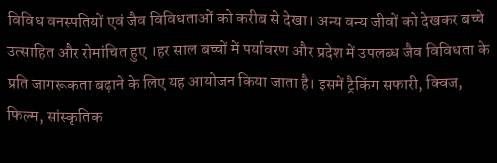विविध वनस्पतियों एवं जैव विविधताओं को करीब से देखा। अन्य वन्य जीवों को देखकर बच्चे उत्साहित और रोमांचित हुए ।हर साल बच्चों में पर्यावरण और प्रदेश में उपलब्ध जैव विविधता के प्रति जागरूकता बढ़ाने के लिए यह आयोजन किया जाता है। इसमें ट्रैकिंग सफारी, क्विज, फिल्म, सांस्कृतिक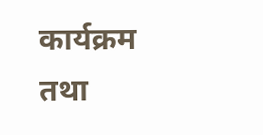कार्यक्रम तथा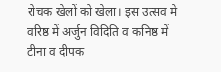रोचक खेलों को खेला। इस उत्सव मे वरिष्ठ में अर्जुन विदिति व कनिष्ठ में टीना व दीपक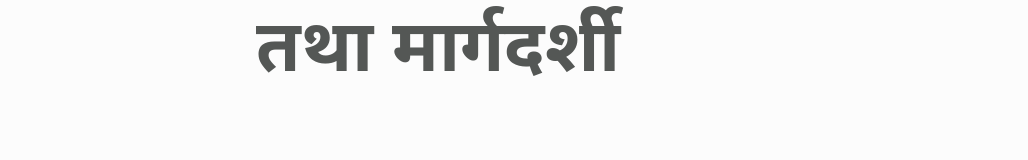तथा मार्गदर्शी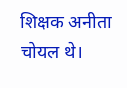शिक्षक अनीता चोयल थे।